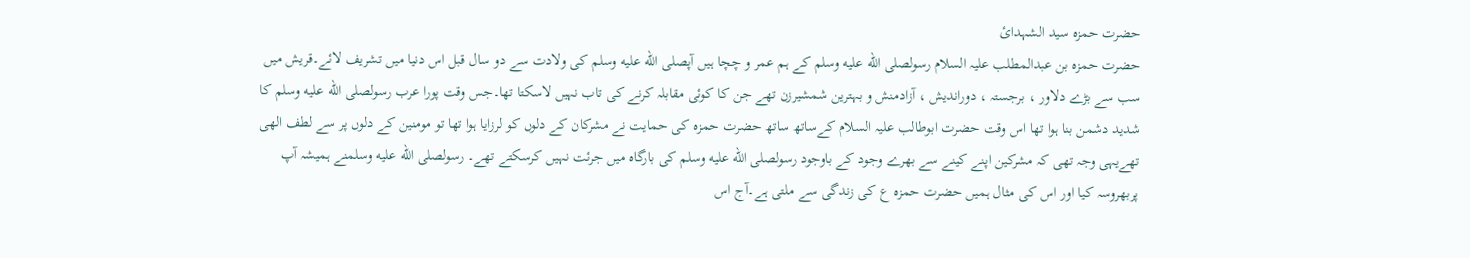حضرت حمزہ سید الشہدائ
حضرت حمزہ بن عبدالمطلب علیہ السلام رسولصلى الله عليه وسلم کے ہم عمر و چچا ہیں آپصلى الله عليه وسلم کی ولادت سے دو سال قبل اس دنیا میں تشریف لائے۔قریش میں سب سے بڑے دلاور ، برجستہ ، دوراندیش ، آزادمنش و بہترین شمشیرزن تھے جن کا کوئی مقابلہ کرنے کی تاب نہیں لاسکتا تھا۔جس وقت پورا عرب رسولصلى الله عليه وسلم کا شدید دشمن بنا ہوا تھا اس وقت حضرت ابوطالب علیہ السلام کےساتھ ساتھ حضرت حمزہ کی حمایت نے مشرکان کے دلوں کو لرزایا ہوا تھا تو مومنین کے دلوں پر سے لطف الھی تھےیہی وجہ تھی کہ مشرکین اپنے کینے سے بھرے وجود کے باوجود رسولصلى الله عليه وسلم کی بارگاہ میں جرئت نہیں کرسکتے تھے۔ رسولصلى الله عليه وسلمنے ہمیشہ آپ پربھروسہ کیا اور اس کی مثال ہمیں حضرت حمزہ ع کی زندگی سے ملتی ہے۔آج اس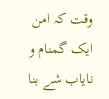وقت کہ امن ایک گمنام و نایاب شے بنا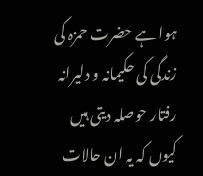ہوا ہے حضرت حمزہ کی زندگی کی حکیمانہ و دلیرانہ رفتار حوصلہ دیتی ہیں کیوں کہ یہ ان حالات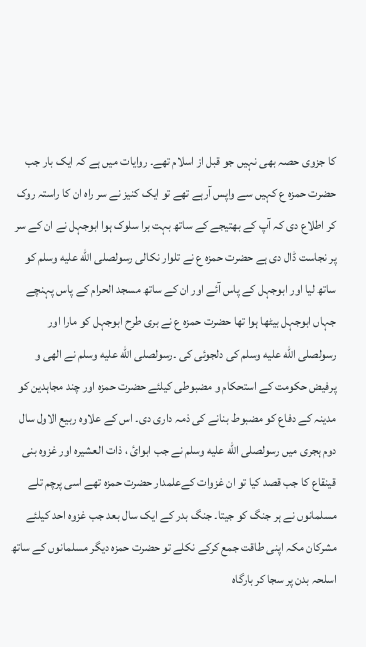کا جزوی حصہ بھی نہیں جو قبل از اسلام تھے۔ روایات میں ہے کہ ایک بار جب حضرت حمزہ ع کہیں سے واپس آرہے تھے تو ایک کنیز نے سر راہ ان کا راستہ روک کر اطلاع دی کہ آپ کے بھتیجے کے ساتھ بہت برا سلوک ہوا ابوجہل نے ان کے سر پر نجاست ڈال دی ہے حضرت حمزہ ع نے تلوار نکالی رسولصلى الله عليه وسلم کو ساتھ لیا اور ابوجہل کے پاس آئے اور ان کے ساتھ مسجد الحرام کے پاس پہنچے جہاں ابوجہل بیٹھا ہوا تھا حضرت حمزہ ع نے بری طرح ابوجہل کو مارا اور رسولصلى الله عليه وسلم کی دلجوئی کی ۔رسولصلى الله عليه وسلم نے الھی و پرفیض حکومت کے استحکام و مضبوطی کیلئے حضرت حمزہ اور چند مجاہدین کو مدینہ کے دفاع کو مضبوط بنانے کی ذمہ داری دی۔ اس کے علاوہ ربیع الاول سال دوم ہجری میں رسولصلى الله عليه وسلم نے جب ابوائ ، ذات العشیرہ اور غزوہ بنی قینقاع کا جب قصد کیا تو ان غزوات کےعلمدار حضرت حمزہ تھے اسی پرچم تلے مسلمانوں نے ہر جنگ کو جیتا۔ جنگ بدر کے ایک سال بعد جب غزوہ احد کیلئے مشرکان مکہ اپنی طاقت جمع کرکے نکلے تو حضرت حمزہ دیگر مسلمانوں کے ساتھ اسلحہ بدن پر سجا کر بارگاہ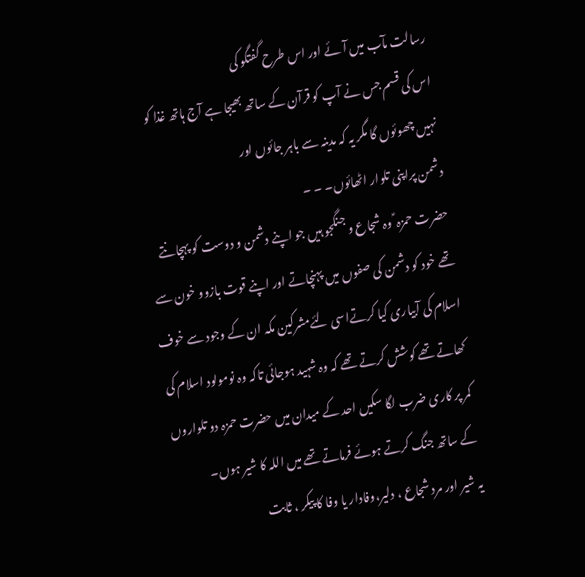رسالت مآب میں آئے اور اس طرح گفتگو کی
اس کی قسم جس نے آپ کو قرآن کے ساتھ بھیجا ہے آج ہاتھ غذا کو نہیں چھوئوں گا مگر یہ کہ مدینہ سے باہر جائوں اور
دشمن پراپنی تلوار اٹھائوں۔ ۔ ۔
حضرت حمزہ ؑ وہ شجاع و جنگجو ہیں جو اپنے دشمن و دوست کو پہچانتے تھے خود کو دشمن کی صفوں میں پہنچاتے اور اپنے قوت بازوو خون سے اسلام کی آبیاری کیا کرتےاسی لئےمشرکین مکہ ان کے وجود سے خوف کھاتے تھے کوشش کرتے تھے کہ وہ شہید ہوجائی تاکہ وہ نومولود اسلام کی کمر پر کاری ضرب لگا سکیں احد کے میدان میں حضرت حمزہ دو تلواروں کے ساتھ جنگ کرتے ہوئے فرماتے تھے میں اللہ کا شیر ہوں۔
یہ شیر اور مرد شجاع ، دلیر،وفادار یا وفا کا پیکر ، ثابت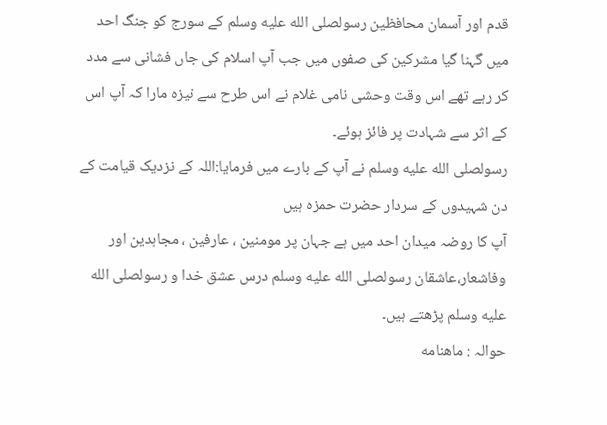قدم اور آسمان محافظین رسولصلى الله عليه وسلم کے سورج کو جنگ احد میں گہنا گیا مشرکین کی صفوں میں جب آپ اسلام کی جاں فشانی سے مدد کر رہے تھے اس وقت وحشی نامی غلام نے اس طرح سے نیزہ مارا کہ آپ اس کے اثر سے شہادت پر فائز ہوئے۔
رسولصلى الله عليه وسلم نے آپ کے بارے میں فرمایا:اللہ کے نزدیک قیامت کے دن شہیدوں کے سردار حضرت حمزہ ہیں
آپ کا روضہ میدان احد میں ہے جہان پر مومنین ، عارفین ، مجاہدین اور وفاشعار،عاشقان رسولصلى الله عليه وسلم درس عشق خدا و رسولصلى الله عليه وسلم پڑھتے ہیں۔
حوالہ : ماهنامه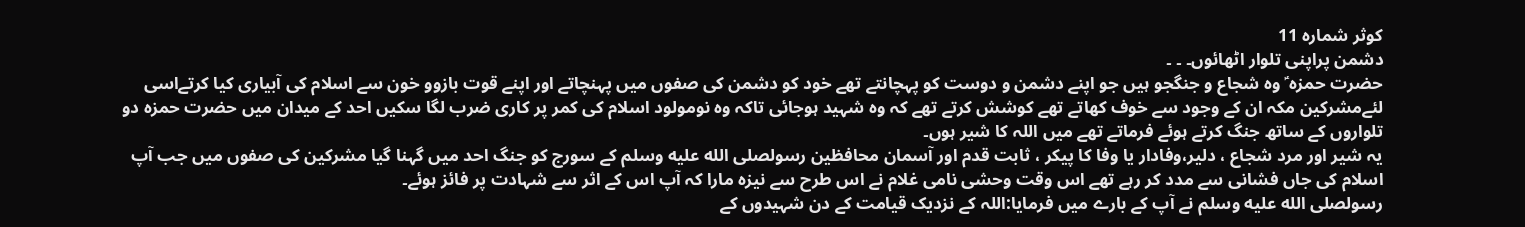كوثر شماره 11
دشمن پراپنی تلوار اٹھائوں۔ ۔ ۔
حضرت حمزہ ؑ وہ شجاع و جنگجو ہیں جو اپنے دشمن و دوست کو پہچانتے تھے خود کو دشمن کی صفوں میں پہنچاتے اور اپنے قوت بازوو خون سے اسلام کی آبیاری کیا کرتےاسی لئےمشرکین مکہ ان کے وجود سے خوف کھاتے تھے کوشش کرتے تھے کہ وہ شہید ہوجائی تاکہ وہ نومولود اسلام کی کمر پر کاری ضرب لگا سکیں احد کے میدان میں حضرت حمزہ دو تلواروں کے ساتھ جنگ کرتے ہوئے فرماتے تھے میں اللہ کا شیر ہوں۔
یہ شیر اور مرد شجاع ، دلیر،وفادار یا وفا کا پیکر ، ثابت قدم اور آسمان محافظین رسولصلى الله عليه وسلم کے سورج کو جنگ احد میں گہنا گیا مشرکین کی صفوں میں جب آپ اسلام کی جاں فشانی سے مدد کر رہے تھے اس وقت وحشی نامی غلام نے اس طرح سے نیزہ مارا کہ آپ اس کے اثر سے شہادت پر فائز ہوئے۔
رسولصلى الله عليه وسلم نے آپ کے بارے میں فرمایا:اللہ کے نزدیک قیامت کے دن شہیدوں کے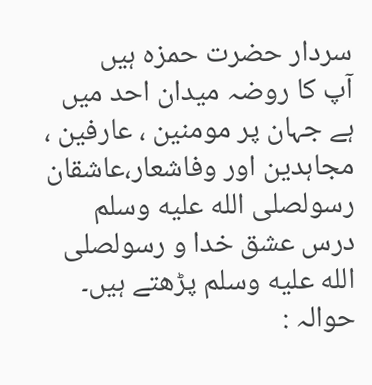سردار حضرت حمزہ ہیں
آپ کا روضہ میدان احد میں ہے جہان پر مومنین ، عارفین ، مجاہدین اور وفاشعار،عاشقان رسولصلى الله عليه وسلم درس عشق خدا و رسولصلى الله عليه وسلم پڑھتے ہیں۔
حوالہ :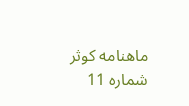ماهنامه كوثر شماره 11